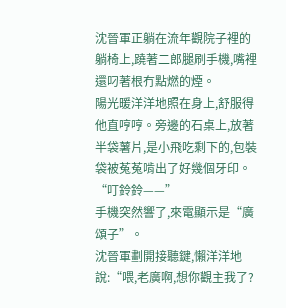沈晉軍正躺在流年觀院子裡的躺椅上,蹺著二郎腿刷手機,嘴裡還叼著根冇點燃的煙。
陽光暖洋洋地照在身上,舒服得他直哼哼。旁邊的石桌上,放著半袋薯片,是小飛吃剩下的,包裝袋被菟菟啃出了好幾個牙印。
“叮鈴鈴——”
手機突然響了,來電顯示是“廣頌子”。
沈晉軍劃開接聽鍵,懶洋洋地說:“喂,老廣啊,想你觀主我了?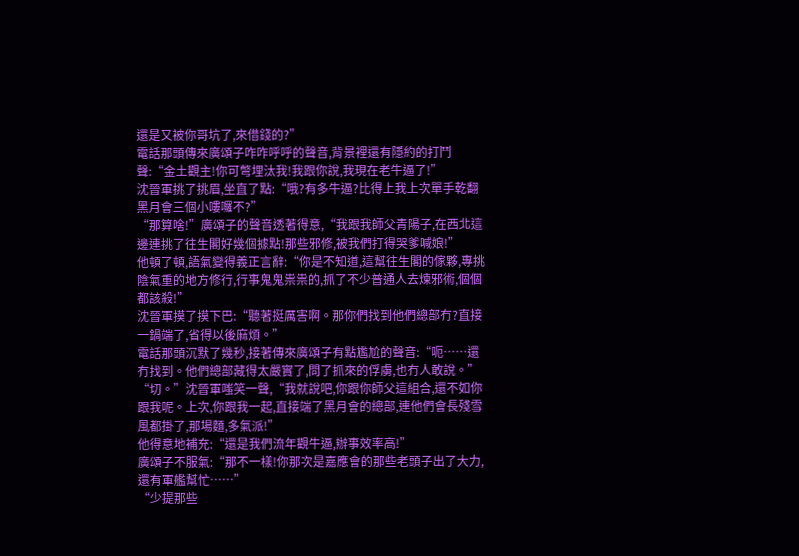還是又被你哥坑了,來借錢的?”
電話那頭傳來廣頌子咋咋呼呼的聲音,背景裡還有隱約的打鬥聲:“金土觀主!你可彆埋汰我!我跟你說,我現在老牛逼了!”
沈晉軍挑了挑眉,坐直了點:“哦?有多牛逼?比得上我上次單手乾翻黑月會三個小嘍囉不?”
“那算啥!”廣頌子的聲音透著得意,“我跟我師父青陽子,在西北這邊連挑了往生閣好幾個據點!那些邪修,被我們打得哭爹喊娘!”
他頓了頓,語氣變得義正言辭:“你是不知道,這幫往生閣的傢夥,專挑陰氣重的地方修行,行事鬼鬼祟祟的,抓了不少普通人去煉邪術,個個都該殺!”
沈晉軍摸了摸下巴:“聽著挺厲害啊。那你們找到他們總部冇?直接一鍋端了,省得以後麻煩。”
電話那頭沉默了幾秒,接著傳來廣頌子有點尷尬的聲音:“呃……還冇找到。他們總部藏得太嚴實了,問了抓來的俘虜,也冇人敢說。”
“切。”沈晉軍嗤笑一聲,“我就說吧,你跟你師父這組合,還不如你跟我呢。上次,你跟我一起,直接端了黑月會的總部,連他們會長殘雪風都掛了,那場麵,多氣派!”
他得意地補充:“還是我們流年觀牛逼,辦事效率高!”
廣頌子不服氣:“那不一樣!你那次是嘉應會的那些老頭子出了大力,還有軍艦幫忙……”
“少提那些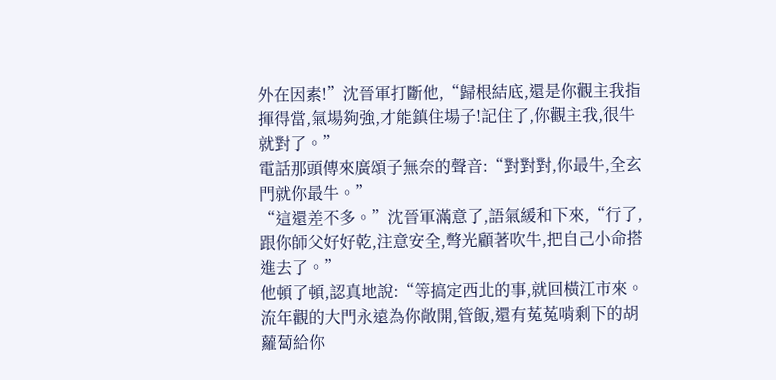外在因素!”沈晉軍打斷他,“歸根結底,還是你觀主我指揮得當,氣場夠強,才能鎮住場子!記住了,你觀主我,很牛就對了。”
電話那頭傳來廣頌子無奈的聲音:“對對對,你最牛,全玄門就你最牛。”
“這還差不多。”沈晉軍滿意了,語氣緩和下來,“行了,跟你師父好好乾,注意安全,彆光顧著吹牛,把自己小命搭進去了。”
他頓了頓,認真地說:“等搞定西北的事,就回橫江市來。流年觀的大門永遠為你敞開,管飯,還有菟菟啃剩下的胡蘿蔔給你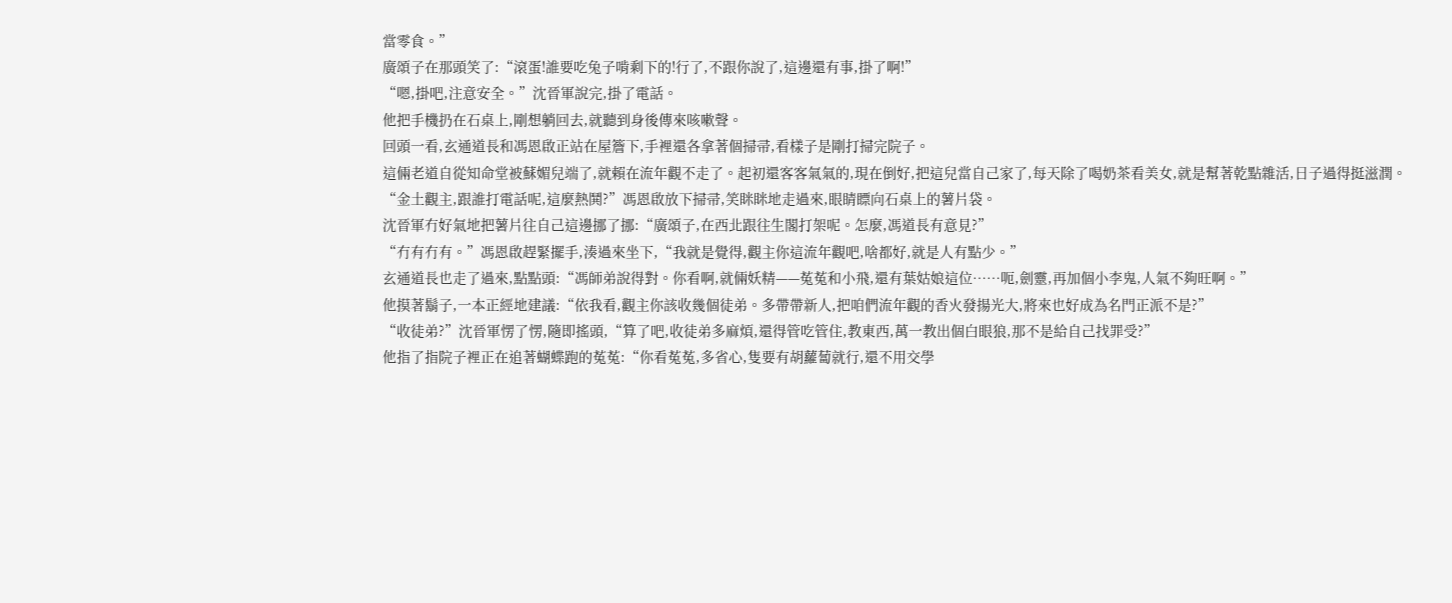當零食。”
廣頌子在那頭笑了:“滾蛋!誰要吃兔子啃剩下的!行了,不跟你說了,這邊還有事,掛了啊!”
“嗯,掛吧,注意安全。”沈晉軍說完,掛了電話。
他把手機扔在石桌上,剛想躺回去,就聽到身後傳來咳嗽聲。
回頭一看,玄通道長和馮恩啟正站在屋簷下,手裡還各拿著個掃帚,看樣子是剛打掃完院子。
這倆老道自從知命堂被蘇媚兒端了,就賴在流年觀不走了。起初還客客氣氣的,現在倒好,把這兒當自己家了,每天除了喝奶茶看美女,就是幫著乾點雜活,日子過得挺滋潤。
“金土觀主,跟誰打電話呢,這麼熱鬨?”馮恩啟放下掃帚,笑眯眯地走過來,眼睛瞟向石桌上的薯片袋。
沈晉軍冇好氣地把薯片往自己這邊挪了挪:“廣頌子,在西北跟往生閣打架呢。怎麼,馮道長有意見?”
“冇有冇有。”馮恩啟趕緊擺手,湊過來坐下,“我就是覺得,觀主你這流年觀吧,啥都好,就是人有點少。”
玄通道長也走了過來,點點頭:“馮師弟說得對。你看啊,就倆妖精——菟菟和小飛,還有葉姑娘這位……呃,劍靈,再加個小李鬼,人氣不夠旺啊。”
他摸著鬍子,一本正經地建議:“依我看,觀主你該收幾個徒弟。多帶帶新人,把咱們流年觀的香火發揚光大,將來也好成為名門正派不是?”
“收徒弟?”沈晉軍愣了愣,隨即搖頭,“算了吧,收徒弟多麻煩,還得管吃管住,教東西,萬一教出個白眼狼,那不是給自己找罪受?”
他指了指院子裡正在追著蝴蝶跑的菟菟:“你看菟菟,多省心,隻要有胡蘿蔔就行,還不用交學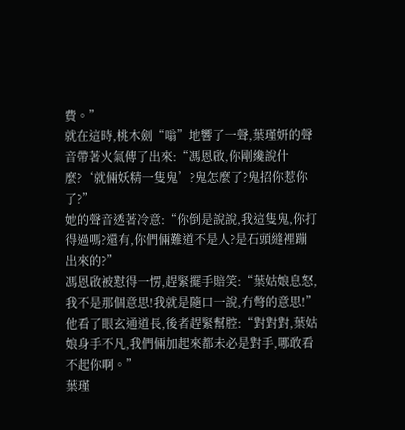費。”
就在這時,桃木劍“嗡”地響了一聲,葉瑾妍的聲音帶著火氣傳了出來:“馮恩啟,你剛纔說什麼?‘就倆妖精一隻鬼’?鬼怎麼了?鬼招你惹你了?”
她的聲音透著冷意:“你倒是說說,我這隻鬼,你打得過嗎?還有,你們倆難道不是人?是石頭縫裡蹦出來的?”
馮恩啟被懟得一愣,趕緊擺手賠笑:“葉姑娘息怒,我不是那個意思!我就是隨口一說,冇彆的意思!”
他看了眼玄通道長,後者趕緊幫腔:“對對對,葉姑娘身手不凡,我們倆加起來都未必是對手,哪敢看不起你啊。”
葉瑾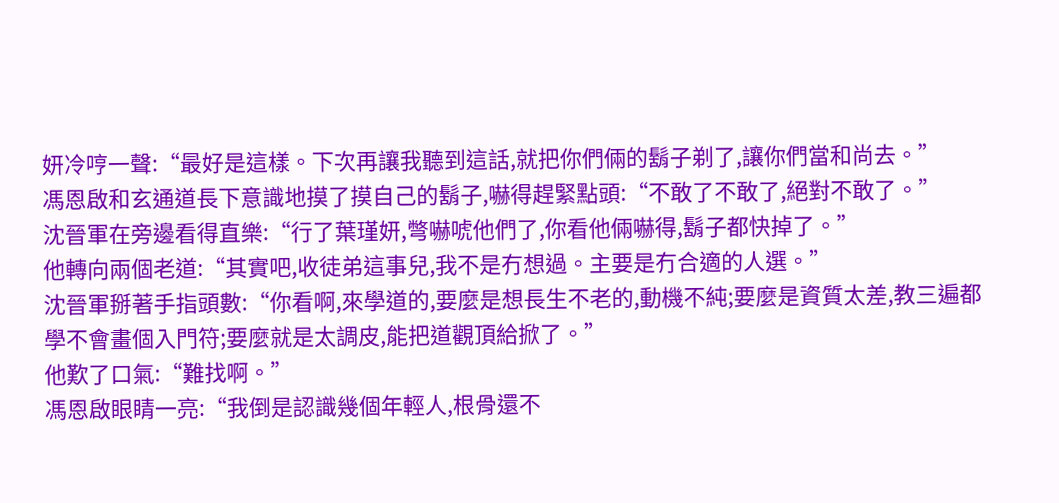妍冷哼一聲:“最好是這樣。下次再讓我聽到這話,就把你們倆的鬍子剃了,讓你們當和尚去。”
馮恩啟和玄通道長下意識地摸了摸自己的鬍子,嚇得趕緊點頭:“不敢了不敢了,絕對不敢了。”
沈晉軍在旁邊看得直樂:“行了葉瑾妍,彆嚇唬他們了,你看他倆嚇得,鬍子都快掉了。”
他轉向兩個老道:“其實吧,收徒弟這事兒,我不是冇想過。主要是冇合適的人選。”
沈晉軍掰著手指頭數:“你看啊,來學道的,要麼是想長生不老的,動機不純;要麼是資質太差,教三遍都學不會畫個入門符;要麼就是太調皮,能把道觀頂給掀了。”
他歎了口氣:“難找啊。”
馮恩啟眼睛一亮:“我倒是認識幾個年輕人,根骨還不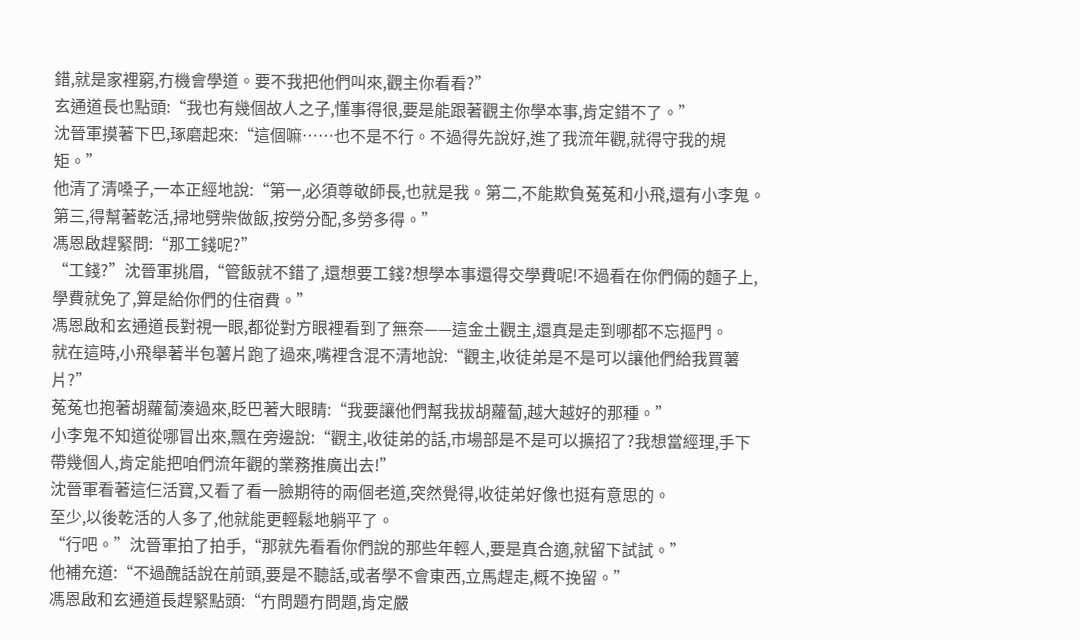錯,就是家裡窮,冇機會學道。要不我把他們叫來,觀主你看看?”
玄通道長也點頭:“我也有幾個故人之子,懂事得很,要是能跟著觀主你學本事,肯定錯不了。”
沈晉軍摸著下巴,琢磨起來:“這個嘛……也不是不行。不過得先說好,進了我流年觀,就得守我的規矩。”
他清了清嗓子,一本正經地說:“第一,必須尊敬師長,也就是我。第二,不能欺負菟菟和小飛,還有小李鬼。第三,得幫著乾活,掃地劈柴做飯,按勞分配,多勞多得。”
馮恩啟趕緊問:“那工錢呢?”
“工錢?”沈晉軍挑眉,“管飯就不錯了,還想要工錢?想學本事還得交學費呢!不過看在你們倆的麵子上,學費就免了,算是給你們的住宿費。”
馮恩啟和玄通道長對視一眼,都從對方眼裡看到了無奈——這金土觀主,還真是走到哪都不忘摳門。
就在這時,小飛舉著半包薯片跑了過來,嘴裡含混不清地說:“觀主,收徒弟是不是可以讓他們給我買薯片?”
菟菟也抱著胡蘿蔔湊過來,眨巴著大眼睛:“我要讓他們幫我拔胡蘿蔔,越大越好的那種。”
小李鬼不知道從哪冒出來,飄在旁邊說:“觀主,收徒弟的話,市場部是不是可以擴招了?我想當經理,手下帶幾個人,肯定能把咱們流年觀的業務推廣出去!”
沈晉軍看著這仨活寶,又看了看一臉期待的兩個老道,突然覺得,收徒弟好像也挺有意思的。
至少,以後乾活的人多了,他就能更輕鬆地躺平了。
“行吧。”沈晉軍拍了拍手,“那就先看看你們說的那些年輕人,要是真合適,就留下試試。”
他補充道:“不過醜話說在前頭,要是不聽話,或者學不會東西,立馬趕走,概不挽留。”
馮恩啟和玄通道長趕緊點頭:“冇問題冇問題,肯定嚴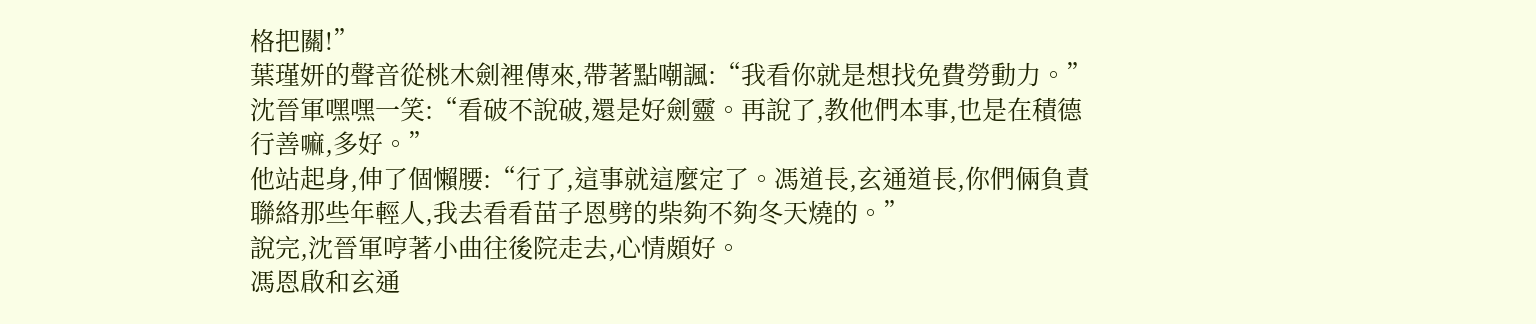格把關!”
葉瑾妍的聲音從桃木劍裡傳來,帶著點嘲諷:“我看你就是想找免費勞動力。”
沈晉軍嘿嘿一笑:“看破不說破,還是好劍靈。再說了,教他們本事,也是在積德行善嘛,多好。”
他站起身,伸了個懶腰:“行了,這事就這麼定了。馮道長,玄通道長,你們倆負責聯絡那些年輕人,我去看看苗子恩劈的柴夠不夠冬天燒的。”
說完,沈晉軍哼著小曲往後院走去,心情頗好。
馮恩啟和玄通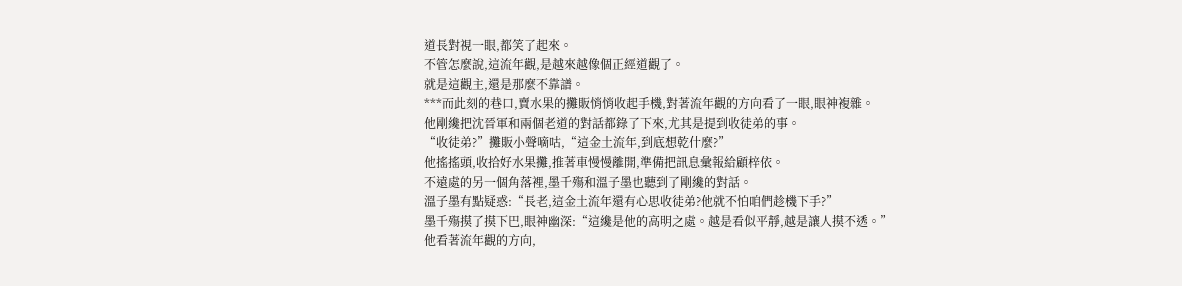道長對視一眼,都笑了起來。
不管怎麼說,這流年觀,是越來越像個正經道觀了。
就是這觀主,還是那麼不靠譜。
***而此刻的巷口,賣水果的攤販悄悄收起手機,對著流年觀的方向看了一眼,眼神複雜。
他剛纔把沈晉軍和兩個老道的對話都錄了下來,尤其是提到收徒弟的事。
“收徒弟?”攤販小聲嘀咕,“這金土流年,到底想乾什麼?”
他搖搖頭,收拾好水果攤,推著車慢慢離開,準備把訊息彙報給顧梓依。
不遠處的另一個角落裡,墨千殤和溫子墨也聽到了剛纔的對話。
溫子墨有點疑惑:“長老,這金土流年還有心思收徒弟?他就不怕咱們趁機下手?”
墨千殤摸了摸下巴,眼神幽深:“這纔是他的高明之處。越是看似平靜,越是讓人摸不透。”
他看著流年觀的方向,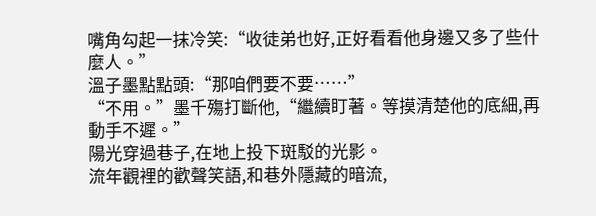嘴角勾起一抹冷笑:“收徒弟也好,正好看看他身邊又多了些什麼人。”
溫子墨點點頭:“那咱們要不要……”
“不用。”墨千殤打斷他,“繼續盯著。等摸清楚他的底細,再動手不遲。”
陽光穿過巷子,在地上投下斑駁的光影。
流年觀裡的歡聲笑語,和巷外隱藏的暗流,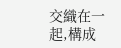交織在一起,構成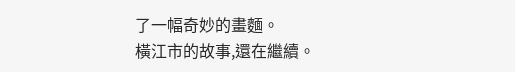了一幅奇妙的畫麵。
橫江市的故事,還在繼續。